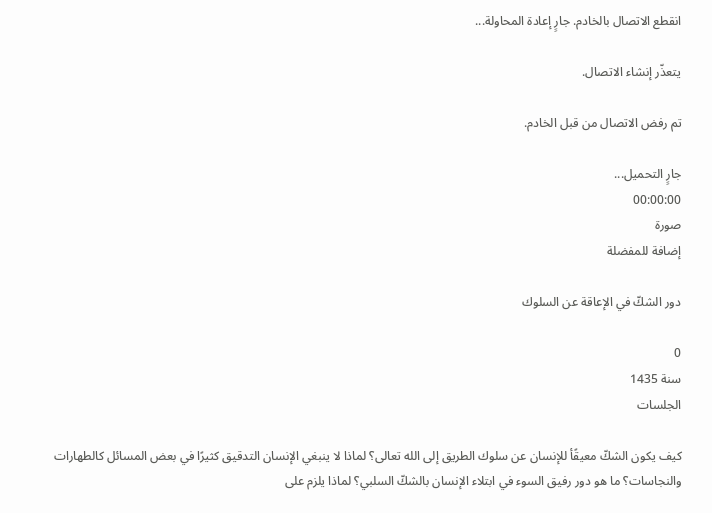انقطع الاتصال بالخادم. جارٍ إعادة المحاولة...

يتعذّر إنشاء الاتصال.

تم رفض الاتصال من قبل الخادم.

جارٍ التحميل...
00:00:00
صورة
إضافة للمفضلة

دور الشكّ في الإعاقة عن السلوك

0
سنة 1435
الجلسات

كيف يكون الشكّ معيقًأ للإنسان عن سلوك الطريق إلى الله تعالى؟ لماذا لا ينبغي الإنسان التدقيق كثيرًا في بعض المسائل كالطهارات والنجاسات؟ ما هو دور رفيق السوء في ابتلاء الإنسان بالشكّ السلبي؟ لماذا يلزم على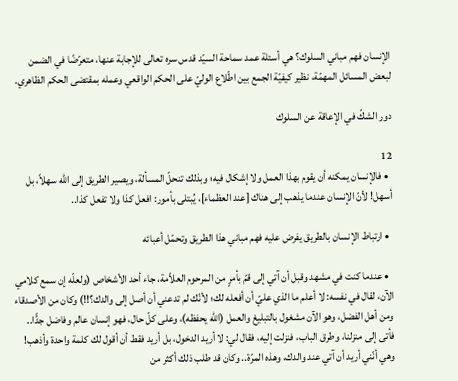الإنسان فهم مباني السلوك؟ هي أسئلة عمد سماحة السيّد قدس سره تعالى للإجابة عنها، متعرّضًا في الضمن لبعض المسائل المهمّة، نظير كيفيّة الجمع بين اطّلاع الوليّ على الحكم الواقعي وعمله بمقتضى الحكم الظاهري.

دور الشكّ في الإعاقة عن السلوك

12
  • فالإنسان يمكنه أن يقوم بهذا العمل ولا إشكال فيه؛ وبذلك تنحلّ المسألة، ويصير الطريق إلى الله سهلاً، بل أسهل! لأنّ الإنسان عندما يذهب إلى هناك [عند العظماء]، يُبتلى بأمور: افعل كذا ولا تفعل كذا..

  • ارتباط الإنسان بالطريق يفرض عليه فهم مباني هذا الطريق وتحمّل أعبائه

  • عندما كنت في مشهد وقبل أن آتي إلى قمّ بأمرٍ من المرحوم العلاّمة، جاء أحد الأشخاص (ولعلّه إن سمع كلامي الآن، لقال في نفسه: لا أعلم ما الذي عليّ أن أفعله لك؛ لأنّك لم تدعني أن أصل إلى والدك؟!!) وكان من الأصدقاء ومن أهل الفضل، وهو الآن مشغول بالتبليغ والعمل (الله يحفظه)، وعلى كلّ حال، فهو إنسان عالم وفاضل جدًّا.. فأتى إلى منزلنا، وطرق الباب، فنزلت إليه، فقال لي: لا أريد الدخول، بل أريد فقط أن أقول لك كلمة واحدة وأذهب! وهي أنّني أريد أن آتي عند والدك، وهذه المرّة.. وكان قد طلب ذلك أكثر من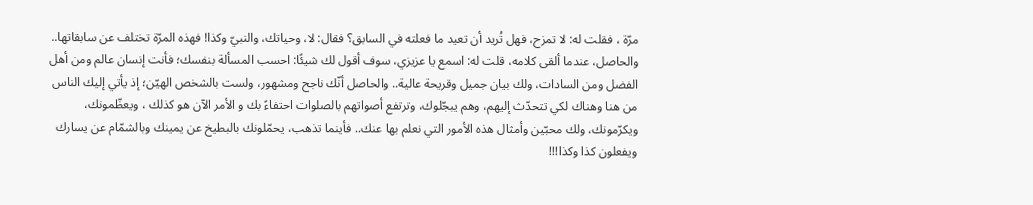مرّة ، فقلت له: لا تمزح، فهل تُريد أن تعيد ما فعلته في السابق؟ فقال: لا، وحياتك، والنبيّ وكذا! فهذه المرّة تختلف عن سابقاتها.. والحاصل، عندما ألقى كلامه، قلت له: اسمع يا عزيزي، سوف أقول لك شيئًا: احسب المسألة بنفسك؛ فأنت إنسان عالم ومن أهل الفضل ومن السادات، ولك بيان جميل وقريحة عالية.. والحاصل أنّك ناجح ومشهور، ولست بالشخص الهيّن؛ إذ يأتي إليك الناس من هنا وهناك لكي تتحدّث إليهم، وهم يبجّلوك، وترتفع أصواتهم بالصلوات احتفاءً بك و الأمر الآن هو كذلك ، ويعظّمونك، ويكرّمونك، ولك محبّين وأمثال هذه الأمور التي نعلم بها عنك.. فأينما تذهب، يحمّلونك بالبطيخ عن يمينك وبالشمّام عن يسارك ويفعلون كذا وكذا!!!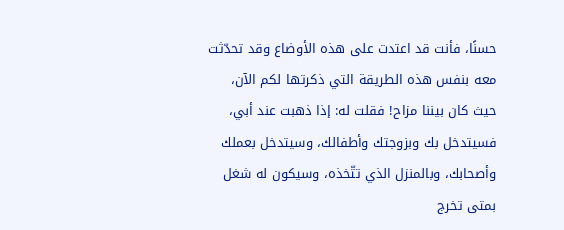حسنًا، فأنت قد اعتدت على هذه الأوضاع وقد تحدّثت معه بنفس هذه الطريقة التي ذكرتها لكم الآن، حيث كان بيننا مزاح! فقلت له: إذا ذهبت عند أبي، فسيتدخل بك وبزوجتك وأطفالك، وسيتدخل بعملك وأصحابك، وبالمنزل الذي تتّخذه، وسيكون له شغل بمتى تخرج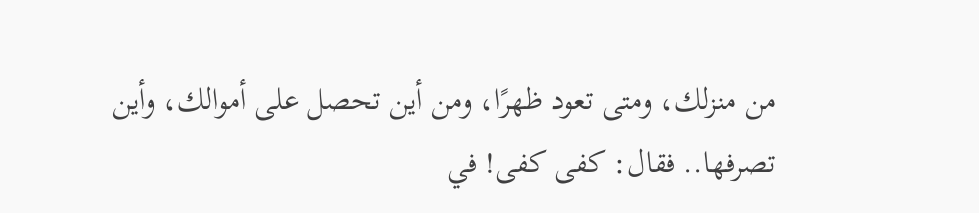من منزلك، ومتى تعود ظهرًا، ومن أين تحصل على أموالك، وأين تصرفها.. فقال: كفى كفى! في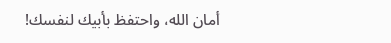أمان الله، واحتفظ بأبيك لنفسك!